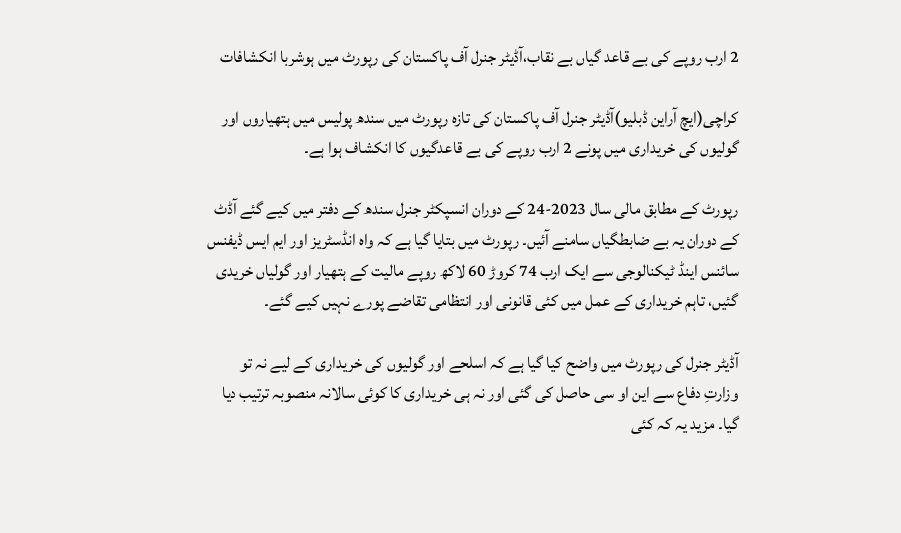2 ارب روپے کی بے قاعد گیاں بے نقاب،آڈیٹر جنرل آف پاکستان کی رپورٹ میں ہوشربا انکشافات

کراچی(ایچ آراین ڈبلیو)آڈیٹر جنرل آف پاکستان کی تازہ رپورٹ میں سندھ پولیس میں ہتھیاروں اور گولیوں کی خریداری میں پونے 2 ارب روپے کی بے قاعدگیوں کا انکشاف ہوا ہے۔

رپورٹ کے مطابق مالی سال 2023-24 کے دوران انسپکٹر جنرل سندھ کے دفتر میں کیے گئے آڈٹ کے دوران یہ بے ضابطگیاں سامنے آئیں۔ رپورٹ میں بتایا گیا ہے کہ واہ انڈسٹریز اور ایم ایس ڈیفنس سائنس اینڈ ٹیکنالوجی سے ایک ارب 74 کروڑ 60 لاکھ روپے مالیت کے ہتھیار اور گولیاں خریدی گئیں، تاہم خریداری کے عمل میں کئی قانونی اور انتظامی تقاضے پورے نہیں کیے گئے۔

آڈیٹر جنرل کی رپورٹ میں واضح کیا گیا ہے کہ اسلحے اور گولیوں کی خریداری کے لیے نہ تو وزارتِ دفاع سے این او سی حاصل کی گئی اور نہ ہی خریداری کا کوئی سالانہ منصوبہ ترتیب دیا گیا۔ مزید یہ کہ کئی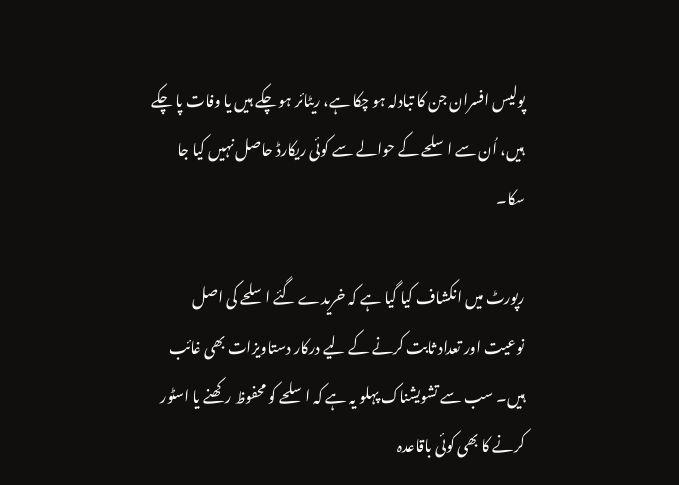پولیس افسران جن کا تبادلہ ہو چکا ہے، ریٹائر ہو چکے ہیں یا وفات پا چکے ہیں، اُن سے اسلحے کے حوالے سے کوئی ریکارڈ حاصل نہیں کیا جا سکا۔

رپورٹ میں انکشاف کیا گیا ہے کہ خریدے گئے اسلحے کی اصل نوعیت اور تعداد ثابت کرنے کے لیے درکار دستاویزات بھی غائب ہیں۔ سب سے تشویشناک پہلو یہ ہے کہ اسلحے کو محفوظ رکھنے یا اسٹور کرنے کا بھی کوئی باقاعدہ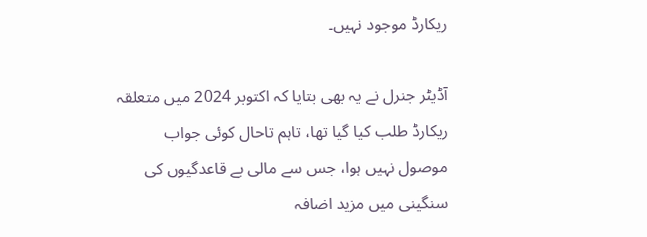ریکارڈ موجود نہیں۔

آڈیٹر جنرل نے یہ بھی بتایا کہ اکتوبر 2024 میں متعلقہ ریکارڈ طلب کیا گیا تھا، تاہم تاحال کوئی جواب موصول نہیں ہوا، جس سے مالی بے قاعدگیوں کی سنگینی میں مزید اضافہ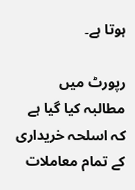ہوتا ہے۔

رپورٹ میں مطالبہ کیا گیا ہے کہ اسلحہ خریداری کے تمام معاملات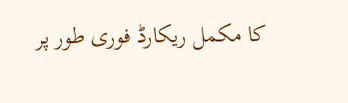کا مکمل ریکارڈ فوری طور پر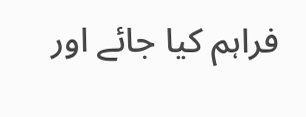فراہم کیا جائے اور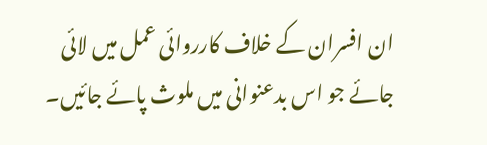ان افسران کے خلاف کارروائی عمل میں لائی جائے جو اس بدعنوانی میں ملوث پائے جائیں۔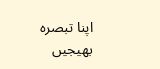اپنا تبصرہ بھیجیں